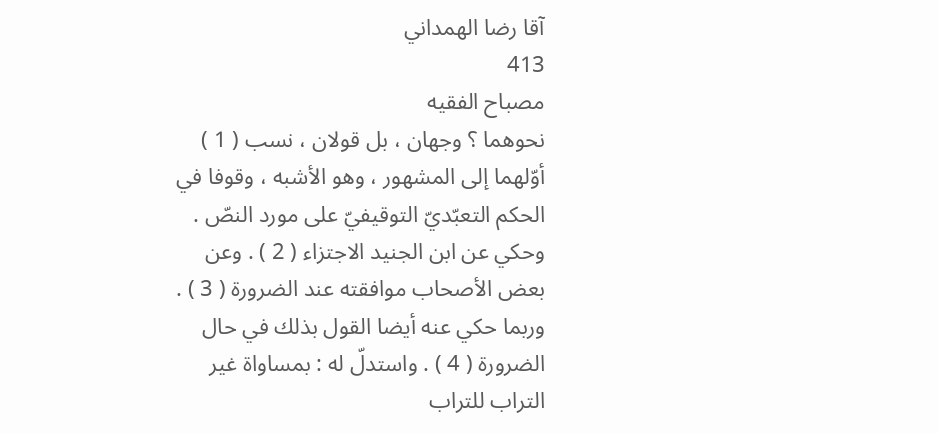آقا رضا الهمداني
413
مصباح الفقيه
نحوهما ؟ وجهان ، بل قولان ، نسب ( 1 ) أوّلهما إلى المشهور ، وهو الأشبه ، وقوفا في الحكم التعبّديّ التوقيفيّ على مورد النصّ . وحكي عن ابن الجنيد الاجتزاء ( 2 ) . وعن بعض الأصحاب موافقته عند الضرورة ( 3 ) . وربما حكي عنه أيضا القول بذلك في حال الضرورة ( 4 ) . واستدلّ له : بمساواة غير التراب للتراب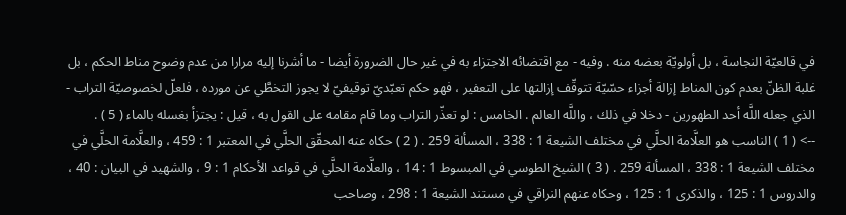في قالعيّة النجاسة ، بل أولويّة بعضه منه . وفيه - مع اقتضائه الاجتزاء به في غير حال الضرورة أيضا - ما أشرنا إليه مرارا من عدم وضوح مناط الحكم ، بل غلبة الظنّ بعدم كون المناط إزالة أجزاء حسّيّة تتوقّف إزالتها على التعفير ، فهو حكم تعبّديّ توقيفيّ لا يجوز التخطَّي عن مورده ، فلعلّ لخصوصيّة التراب - الذي جعله اللَّه أحد الطهورين - دخلا في ذلك ، واللَّه العالم . الخامس : لو تعذّر التراب وما قام مقامه على القول به ، قيل : يجتزأ بغسله بالماء ( 5 ) .
--> ( 1 ) الناسب هو العلَّامة الحلَّي في مختلف الشيعة 1 : 338 ، المسألة 259 . ( 2 ) حكاه عنه المحقّق الحلَّي في المعتبر 1 : 459 ، والعلَّامة الحلَّي في مختلف الشيعة 1 : 338 ، المسألة 259 . ( 3 ) الشيخ الطوسي في المبسوط 1 : 14 ، والعلَّامة الحلَّي في قواعد الأحكام 1 : 9 ، والشهيد في البيان : 40 ، والدروس 1 : 125 ، والذكرى 1 : 125 ، وحكاه عنهم النراقي في مستند الشيعة 1 : 298 ، وصاحب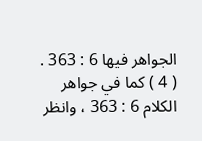الجواهر فيها 6 : 363 . ( 4 ) كما في جواهر الكلام 6 : 363 ، وانظر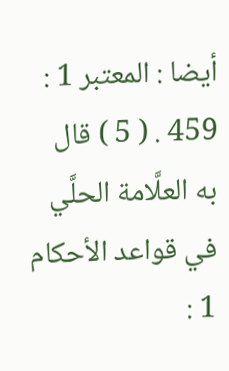أيضا : المعتبر 1 : 459 . ( 5 ) قال به العلَّامة الحلَّي في قواعد الأحكام 1 :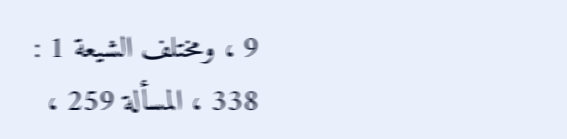9 ، ومختلف الشيعة 1 : 338 ، المسألة 259 ،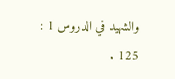والشهيد في الدروس 1 : 125 .